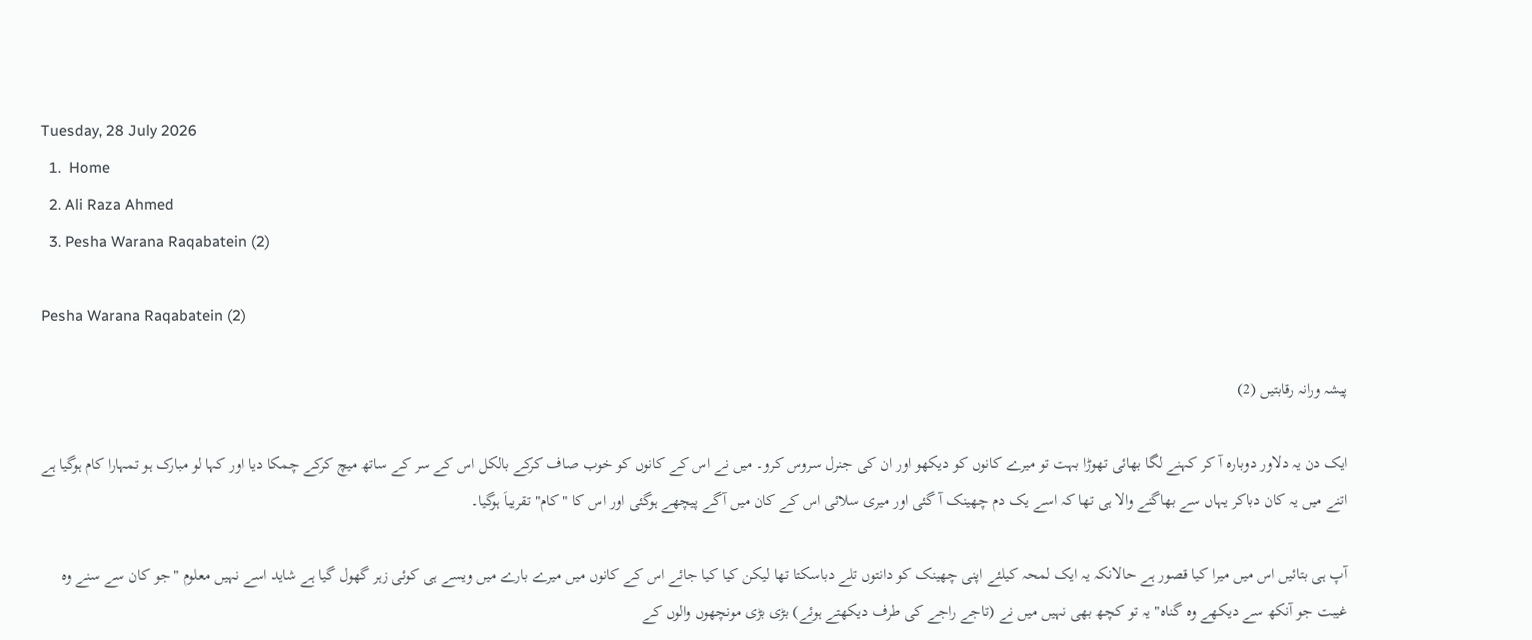Tuesday, 28 July 2026
  1.  Home
  2. Ali Raza Ahmed
  3. Pesha Warana Raqabatein (2)

Pesha Warana Raqabatein (2)

پیشہ ورانہ رقابتیں (2)

ایک دن یہ دلاور دوبارہ آ کر کہنے لگا بھائی تھوڑا بہت تو میرے کانوں کو دیکھو اور ان کی جنرل سروس کرو۔ میں نے اس کے کانوں کو خوب صاف کرکے بالکل اس کے سر کے ساتھ میچ کرکے چمکا دیا اور کہا لو مبارک ہو تمہارا کام ہوگیا ہے اتنے میں یہ کان دباکر یہاں سے بھاگنے والا ہی تھا کہ اسے یک دم چھینک آ گئی اور میری سلائی اس کے کان میں آگے پیچھے ہوگئی اور اس کا "کام" تقریباَ ہوگیا۔

آپ ہی بتائیں اس میں میرا کیا قصور ہے حالانکہ یہ ایک لمحہ کیلئے اپنی چھینک کو دانتوں تلے دباسکتا تھا لیکن کیا کیا جائے اس کے کانوں میں میرے بارے میں ویسے ہی کوئی زہر گھول گیا ہے شاید اسے نہیں معلوم "جو کان سے سنے وہ غیبت جو آنکھ سے دیکھے وہ گناہ" یہ تو کچھ بھی نہیں میں نے (تاجے راجے کی طرف دیکھتے ہوئے) بڑی بڑی مونچھوں والوں کے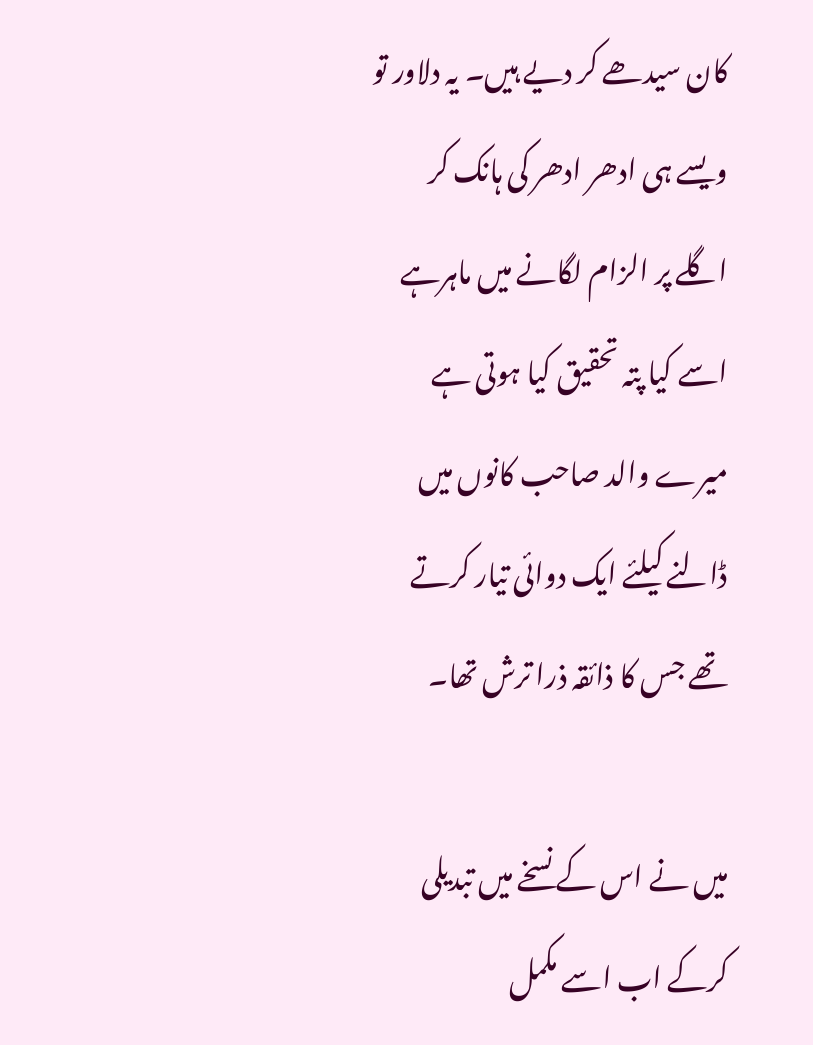کان سیدھے کر دیے ہیں۔ یہ دلاور تو ویسے ہی ادھر ادھر کی ہانک کر اگلے پر الزام لگانے میں ماہرہے اسے کیا پتہ تحقیق کیا ہوتی ہے میرے والد صاحب کانوں میں ڈالنے کیلئے ایک دوائی تیار کرتے تھے جس کا ذائقہ ذرا ترش تھا۔

میں نے اس کے نسخے میں تبدیلی کرکے اب اسے مکمل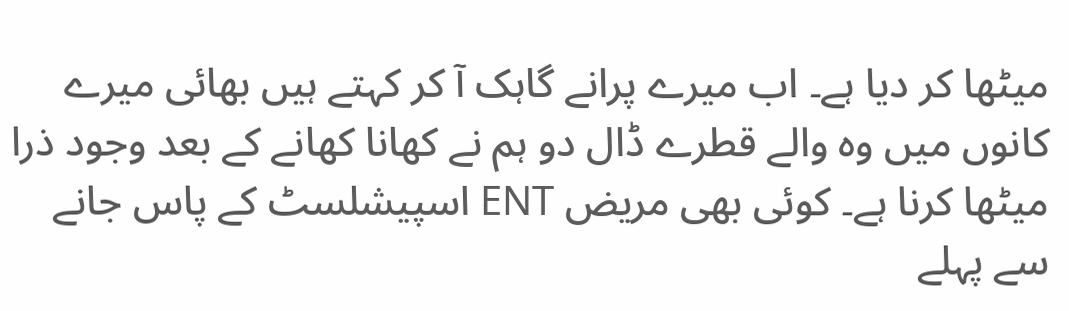میٹھا کر دیا ہے۔ اب میرے پرانے گاہک آ کر کہتے ہیں بھائی میرے کانوں میں وہ والے قطرے ڈال دو ہم نے کھانا کھانے کے بعد وجود ذرا میٹھا کرنا ہے۔ کوئی بھی مریض ENT اسپیشلسٹ کے پاس جانے سے پہلے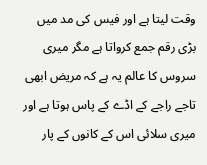وقت لیتا ہے اور فیس کی مد میں بڑی رقم جمع کرواتا ہے مگر میری سروس کا عالم یہ ہے کہ مریض ابھی تاجے راجے کے اڈے کے پاس ہوتا ہے اور میری سلائی اس کے کانوں کے پار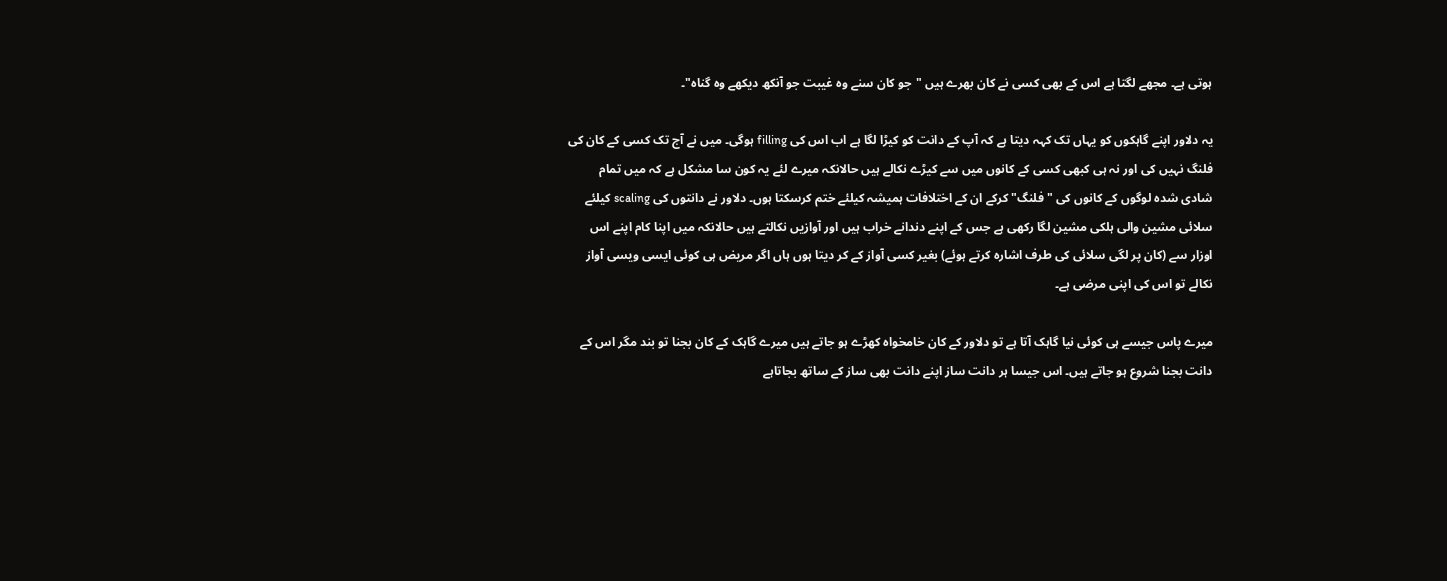ہوتی ہے۔ مجھے لگتا ہے اس کے بھی کسی نے کان بھرے ہیں "جو کان سنے وہ غیبت جو آنکھ دیکھے وہ گناہ"۔

یہ دلاور اپنے گاہکوں کو یہاں تک کہہ دیتا ہے کہ آپ کے دانت کو کیڑا لگا ہے اب اس کی filling ہوگی۔ میں نے آج تک کسی کے کان کی فلنگ نہیں کی اور نہ ہی کبھی کسی کے کانوں میں سے کیڑے نکالے ہیں حالانکہ میرے لئے یہ کون سا مشکل ہے کہ میں تمام شادی شدہ لوگوں کے کانوں کی "فلنگ" کرکے ان کے اختلافات ہمیشہ کیلئے ختم کرسکتا ہوں۔ دلاور نے دانتوں کی scaling کیلئے سلائی مشین والی ہلکی مشین لگا رکھی ہے جس کے اپنے دندانے خراب ہیں اور آوازیں نکالتے ہیں حالانکہ میں اپنا کام اپنے اس اوزار سے (کان پر لگی سلائی کی طرف اشارہ کرتے ہوئے) بغیر کسی آواز کے کر دیتا ہوں ہاں اگر مریض ہی کوئی ایسی ویسی آواز نکالے تو اس کی اپنی مرضی ہے۔

میرے پاس جیسے ہی کوئی نیا گاہک آتا ہے تو دلاور کے کان خامخواہ کھڑے ہو جاتے ہیں میرے گاہک کے کان بجنا تو بند مگر اس کے دانت بجنا شروع ہو جاتے ہیں۔ اس جیسا ہر دانت ساز اپنے دانت بھی ساز کے ساتھ بجاتاہے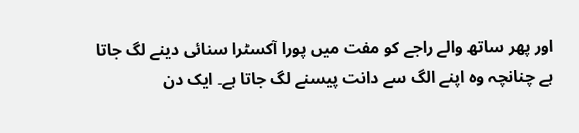اور پھر ساتھ والے راجے کو مفت میں پورا آکسٹرا سنائی دینے لگ جاتا ہے چنانچہ وہ اپنے الگ سے دانت پیسنے لگ جاتا ہے۔ ایک دن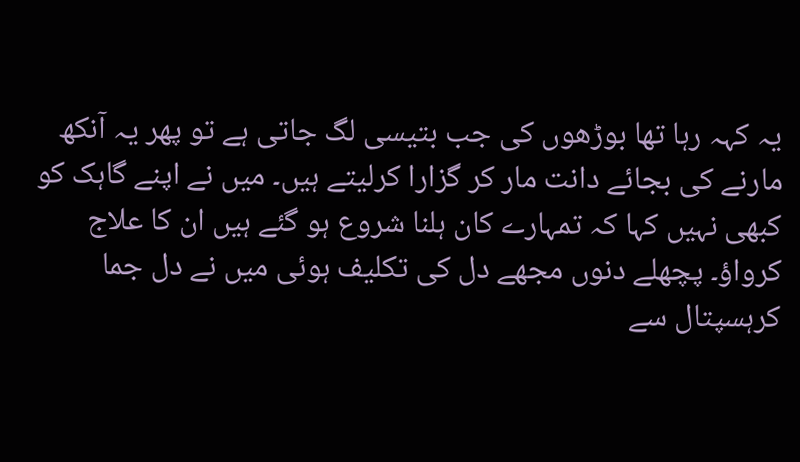یہ کہہ رہا تھا بوڑھوں کی جب بتیسی لگ جاتی ہے تو پھر یہ آنکھ مارنے کی بجائے دانت مار کر گزارا کرلیتے ہیں۔ میں نے اپنے گاہک کو کبھی نہیں کہا کہ تمہارے کان ہلنا شروع ہو گئے ہیں ان کا علاج کرواؤ۔ پچھلے دنوں مجھے دل کی تکلیف ہوئی میں نے دل جما کرہسپتال سے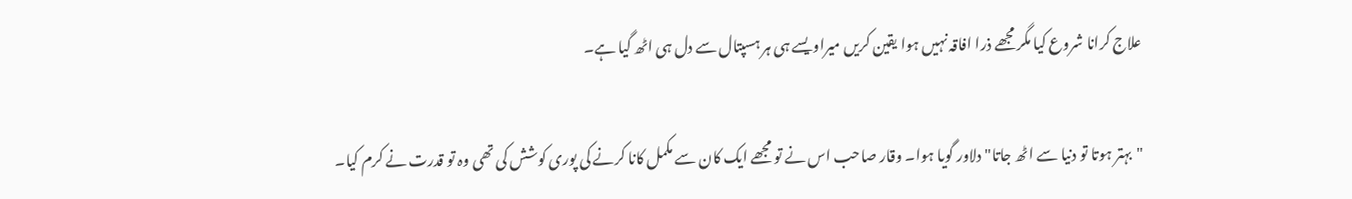علاج کرانا شروع کیا مگر مجھے ذرا افاقہ نہیں ہوا یقین کریں میراویسے ہی ہر ہسپتال سے دل ہی اٹھ گیا ہے۔

"بہتر ہوتا تو دنیا سے اٹھ جاتا" دلاور گویا ہوا۔ وقار صاحب اس نے تو مجھے ایک کان سے مکمل کانا کرنے کی پوری کوشش کی تھی وہ تو قدرت نے کرم کیا۔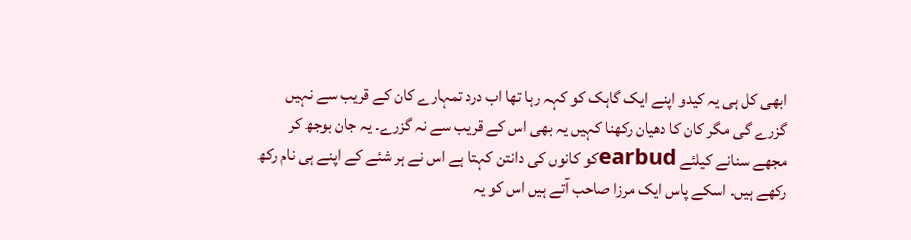ابھی کل ہی یہ کیدو اپنے ایک گاہک کو کہہ رہا تھا اب درد تمہارے کان کے قریب سے نہیں گزرے گی مگر کان کا دھیان رکھنا کہیں یہ بھی اس کے قریب سے نہ گزرے۔ یہ جان بوجھ کر مجھے سنانے کیلئے earbudکو کانوں کی دانتن کہتا ہے اس نے ہر شئے کے اپنے ہی نام رکھ رکھے ہیں۔ اسکے پاس ایک مرزا صاحب آتے ہیں اس کو یہ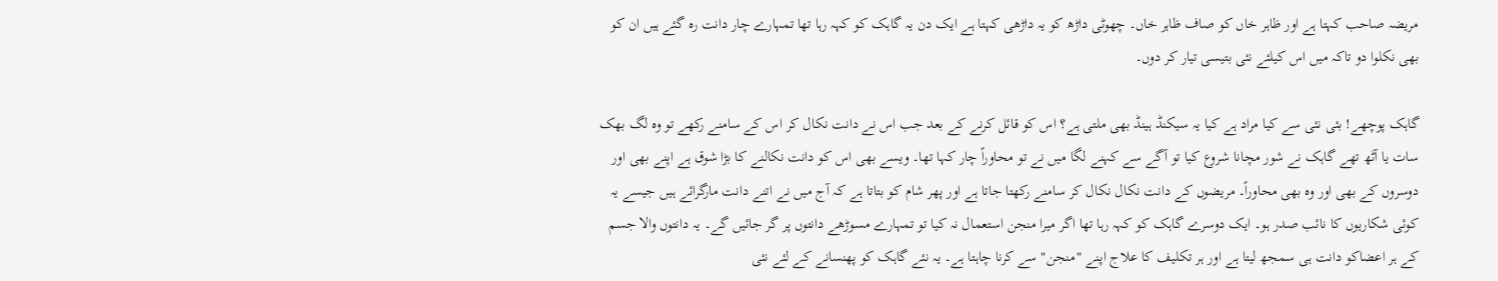مریضہ صاحب کہتا ہے اور ظاہر خاں کو صاف ظاہر خاں۔ چھوٹی داڑھ کو یہ داڑھی کہتا ہے ایک دن یہ گاہک کو کہہ رہا تھا تمہارے چار دانت رہ گئے ہیں ان کو بھی نکلوا دو تاکہ میں اس کیلئے نئی بتیسی تیار کر دوں۔

گاہک پوچھے! بئی نئی سے کیا مراد ہے کیا یہ سیکنڈ ہینڈ بھی ملتی ہے؟ اس کو قائل کرنے کے بعد جب اس نے دانت نکال کر اس کے سامنے رکھے تو وہ لگ بھک سات یا آٹھ تھے گاہک نے شور مچانا شروع کیا تو آگے سے کہنے لگا میں نے تو محاوراً چار کہا تھا۔ ویسے بھی اس کو دانت نکالنے کا بڑا شوق ہے اپنے بھی اور دوسروں کے بھی اور وہ بھی محاوراً۔ مریضوں کے دانت نکال نکال کر سامنے رکھتا جاتا ہے اور پھر شام کو بتاتا ہے کہ آج میں نے اتنے دانت مارگرائے ہیں جیسے یہ کوئی شکاریوں کا نائب صدر ہو۔ ایک دوسرے گاہک کو کہہ رہا تھا اگر میرا منجن استعمال نہ کیا تو تمہارے مسوڑھے دانتوں پر گر جائیں گے۔ یہ دانتوں والا جسم کے ہر اعضاکو دانت ہی سمجھ لیتا ہے اور ہر تکلیف کا علاج اپنے "منجن" سے کرنا چاہتا ہے۔ یہ نئے گاہک کو پھنسانے کے لئے نئی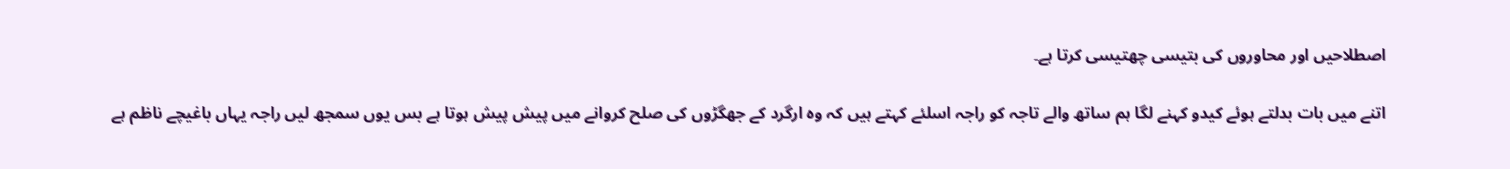اصطلاحیں اور محاوروں کی بتیسی چھتیسی کرتا ہے۔

اتنے میں بات بدلتے ہوئے کیدو کہنے لگا ہم ساتھ والے تاجہ کو راجہ اسلئے کہتے ہیں کہ وہ ارگرد کے جھگڑوں کی صلح کروانے میں پیش پیش ہوتا ہے بس یوں سمجھ لیں راجہ یہاں باغیچے ناظم ہے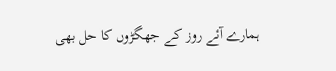ہمارے آئے روز کے جھگڑوں کا حل بھی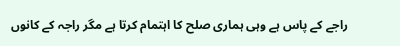راجے کے پاس ہے وہی ہماری صلح کا اہتمام کرتا ہے مگر راجہ کے کانوں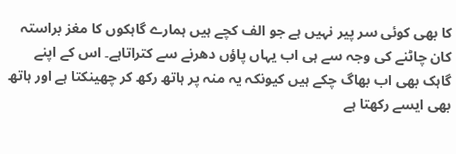کا بھی کوئی سر پیر نہیں ہے جو الف کچے ہیں ہمارے گاہکوں کا مغز براستہ کان چاٹنے کی وجہ سے ہی اب یہاں پاؤں دھرنے سے کتراتاہے۔ اس کے اپنے گاہک بھی اب بھاگ چکے ہیں کیونکہ یہ منہ پر ہاتھ رکھ کر چھینکتا ہے اور ہاتھ بھی ایسے رکھتا ہے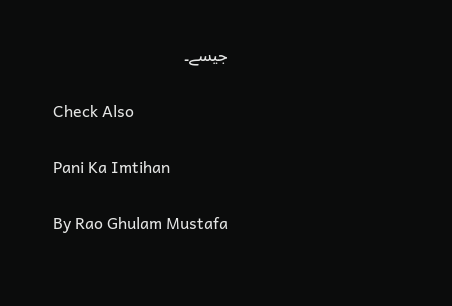جیسے۔

Check Also

Pani Ka Imtihan

By Rao Ghulam Mustafa